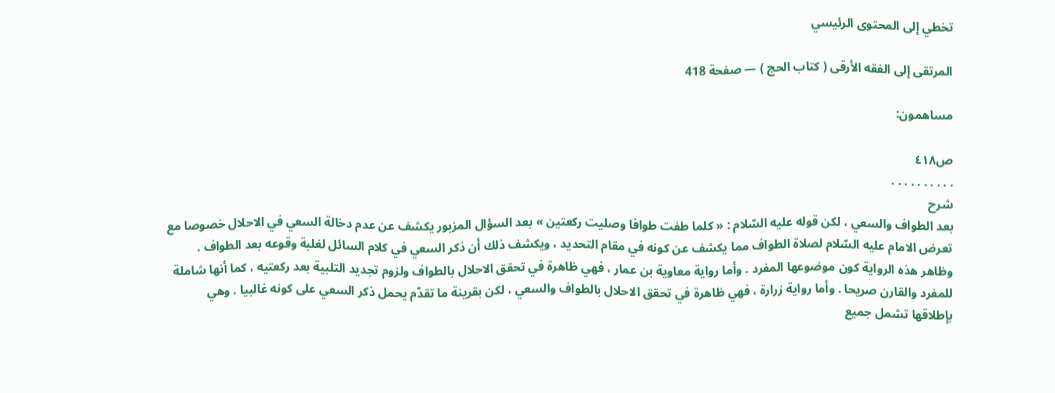تخطي إلى المحتوى الرئيسي

المرتقى إلى الفقه الأرقى ( كتاب الحج ) — صفحة 418

مساهمون:

ص٤١٨
. . . . . . . . . .
شرح
بعد الطواف والسعي ، لكن قوله عليه السّلام : « كلما طفت طوافا وصليت ركعتين » بعد السؤال المزبور يكشف عن عدم دخالة السعي في الاحلال خصوصا مع تعرض الامام عليه السّلام لصلاة الطواف مما يكشف عن كونه في مقام التحديد ، ويكشف ذلك أن ذكر السعي في كلام السائل لغلبة وقوعه بعد الطواف . وظاهر هذه الرواية كون موضوعها المفرد . وأما رواية معاوية بن عمار ، فهي ظاهرة في تحقق الاحلال بالطواف ولزوم تجديد التلبية بعد ركعتيه ، كما أنها شاملة للمفرد والقارن صريحا . وأما رواية زرارة ، فهي ظاهرة في تحقق الاحلال بالطواف والسعي ، لكن بقرينة ما تقدّم يحمل ذكر السعي على كونه غالبيا . وهي بإطلاقها تشمل جميع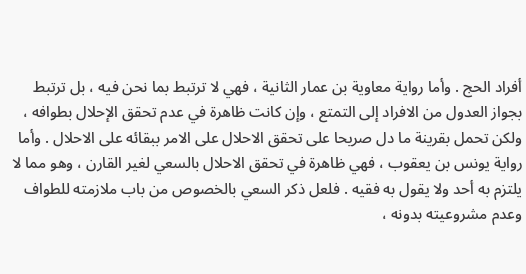أفراد الحج . وأما رواية معاوية بن عمار الثانية ، فهي لا ترتبط بما نحن فيه ، بل ترتبط بجواز العدول من الافراد إلى التمتع ، وإن كانت ظاهرة في عدم تحقق الإحلال بطوافه ، ولكن تحمل بقرينة ما دل صريحا على تحقق الاحلال على الامر ببقائه على الاحلال . وأما رواية يونس بن يعقوب ، فهي ظاهرة في تحقق الاحلال بالسعي لغير القارن ، وهو مما لا يلتزم به أحد ولا يقول به فقيه . فلعل ذكر السعي بالخصوص من باب ملازمته للطواف وعدم مشروعيته بدونه ،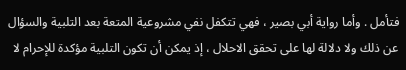فتأمل . وأما رواية أبي بصير ، فهي تتكفل نفي مشروعية المتعة بعد التلبية والسؤال عن ذلك ولا دلالة لها على تحقق الاحلال ، إذ يمكن أن تكون التلبية مؤكدة للإحرام لا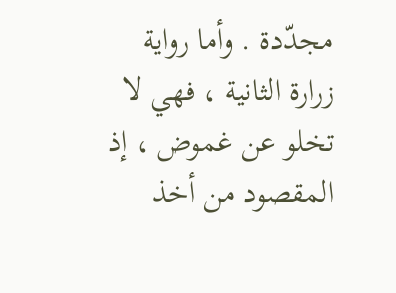مجدّدة . وأما رواية زرارة الثانية ، فهي لا تخلو عن غموض ، إذ المقصود من أخذ